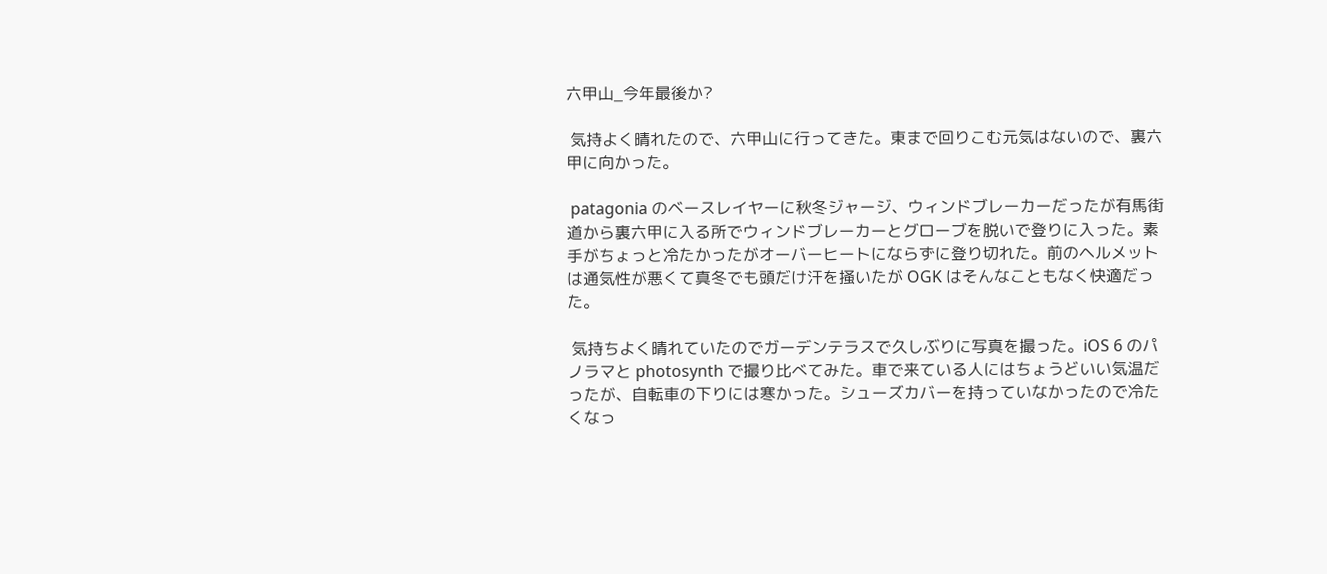六甲山_今年最後か?

 気持よく晴れたので、六甲山に行ってきた。東まで回りこむ元気はないので、裏六甲に向かった。

 patagonia のベースレイヤーに秋冬ジャージ、ウィンドブレーカーだったが有馬街道から裏六甲に入る所でウィンドブレーカーとグローブを脱いで登りに入った。素手がちょっと冷たかったがオーバーヒートにならずに登り切れた。前のヘルメットは通気性が悪くて真冬でも頭だけ汗を掻いたが OGK はそんなこともなく快適だった。

 気持ちよく晴れていたのでガーデンテラスで久しぶりに写真を撮った。iOS 6 のパノラマと photosynth で撮り比べてみた。車で来ている人にはちょうどいい気温だったが、自転車の下りには寒かった。シューズカバーを持っていなかったので冷たくなっ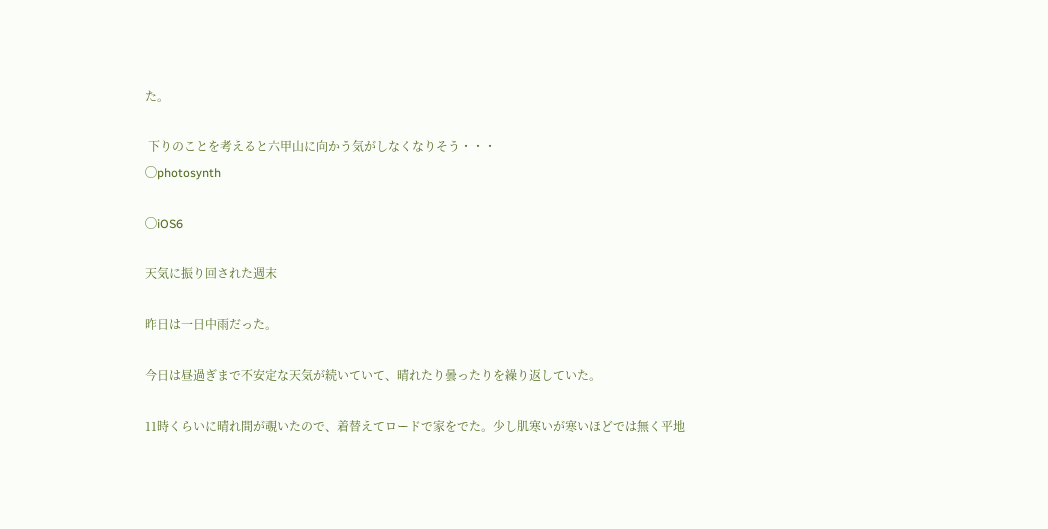た。

 下りのことを考えると六甲山に向かう気がしなくなりそう・・・
◯photosynth

◯iOS6

天気に振り回された週末

昨日は一日中雨だった。

今日は昼過ぎまで不安定な天気が続いていて、晴れたり曇ったりを繰り返していた。

11時くらいに晴れ間が覗いたので、着替えてロードで家をでた。少し肌寒いが寒いほどでは無く平地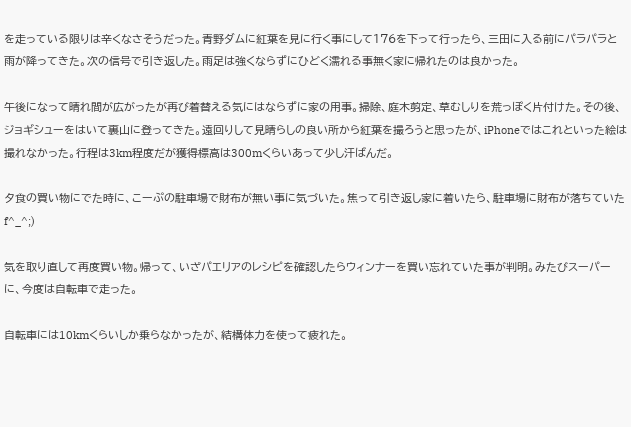を走っている限りは辛くなさそうだった。青野ダムに紅葉を見に行く事にして176を下って行ったら、三田に入る前にパラパラと雨が降ってきた。次の信号で引き返した。雨足は強くならずにひどく濡れる事無く家に帰れたのは良かった。

午後になって晴れ間が広がったが再び着替える気にはならずに家の用事。掃除、庭木剪定、草むしりを荒っぽく片付けた。その後、ジョギシューをはいて裏山に登ってきた。遠回りして見晴らしの良い所から紅葉を撮ろうと思ったが、iPhoneではこれといった絵は撮れなかった。行程は3km程度だが獲得標高は300mくらいあって少し汗ばんだ。

夕食の買い物にでた時に、こーぷの駐車場で財布が無い事に気づいた。焦って引き返し家に着いたら、駐車場に財布が落ちていたf^_^;)

気を取り直して再度買い物。帰って、いざパエリアのレシピを確認したらウィンナーを買い忘れていた事が判明。みたびスーパーに、今度は自転車で走った。

自転車には10kmくらいしか乗らなかったが、結構体力を使って疲れた。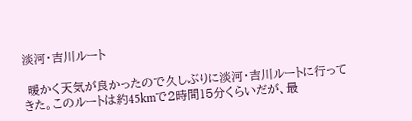淡河・吉川ルート

 暖かく天気が良かったので久しぶりに淡河・吉川ルートに行ってきた。このルートは約45kmで2時間15分くらいだが、最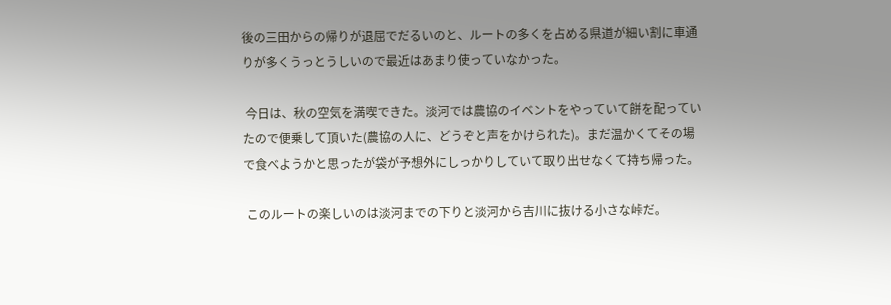後の三田からの帰りが退屈でだるいのと、ルートの多くを占める県道が細い割に車通りが多くうっとうしいので最近はあまり使っていなかった。

 今日は、秋の空気を満喫できた。淡河では農協のイベントをやっていて餅を配っていたので便乗して頂いた(農協の人に、どうぞと声をかけられた)。まだ温かくてその場で食べようかと思ったが袋が予想外にしっかりしていて取り出せなくて持ち帰った。

 このルートの楽しいのは淡河までの下りと淡河から吉川に抜ける小さな峠だ。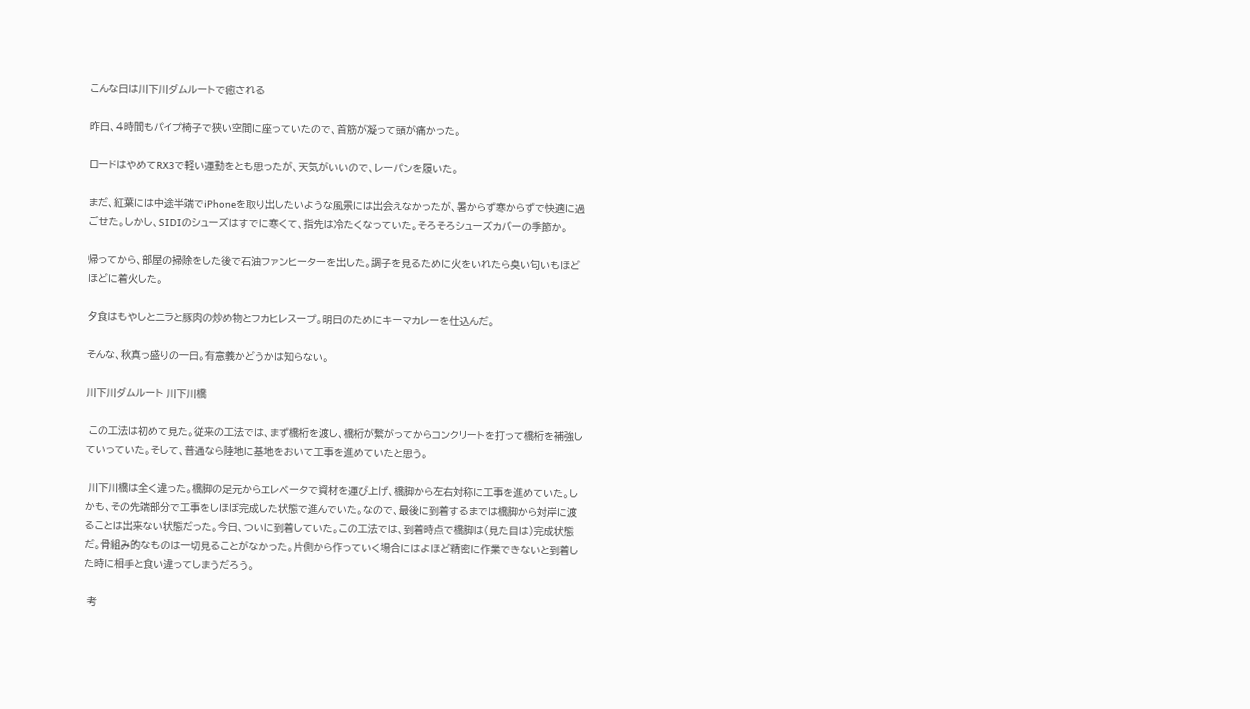こんな日は川下川ダムルートで癒される

昨日、4時間もパイプ椅子で狭い空間に座っていたので、首筋が凝って頭が痛かった。

ロードはやめてRX3で軽い運動をとも思ったが、天気がいいので、レーパンを履いた。

まだ、紅葉には中途半端でiPhoneを取り出したいような風景には出会えなかったが、暑からず寒からずで快適に過ごせた。しかし、SIDIのシューズはすでに寒くて、指先は冷たくなっていた。そろそろシューズカバーの季節か。

帰ってから、部屋の掃除をした後で石油ファンヒーターを出した。調子を見るために火をいれたら臭い匂いもほどほどに着火した。

夕食はもやしとニラと豚肉の炒め物とフカヒレスープ。明日のためにキーマカレーを仕込んだ。

そんな、秋真っ盛りの一日。有意義かどうかは知らない。

川下川ダムルート 川下川橋

 この工法は初めて見た。従来の工法では、まず橋桁を渡し、橋桁が繋がってからコンクリートを打って橋桁を補強していっていた。そして、普通なら陸地に基地をおいて工事を進めていたと思う。

 川下川橋は全く違った。橋脚の足元からエレベータで資材を運び上げ、橋脚から左右対称に工事を進めていた。しかも、その先端部分で工事をしほぼ完成した状態で進んでいた。なので、最後に到着するまでは橋脚から対岸に渡ることは出来ない状態だった。今日、ついに到着していた。この工法では、到着時点で橋脚は(見た目は)完成状態だ。骨組み的なものは一切見ることがなかった。片側から作っていく場合にはよほど精密に作業できないと到着した時に相手と食い違ってしまうだろう。

 考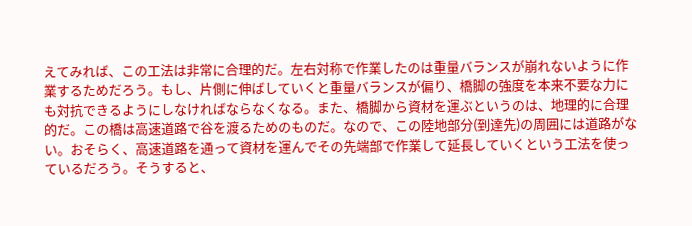えてみれば、この工法は非常に合理的だ。左右対称で作業したのは重量バランスが崩れないように作業するためだろう。もし、片側に伸ばしていくと重量バランスが偏り、橋脚の強度を本来不要な力にも対抗できるようにしなければならなくなる。また、橋脚から資材を運ぶというのは、地理的に合理的だ。この橋は高速道路で谷を渡るためのものだ。なので、この陸地部分(到達先)の周囲には道路がない。おそらく、高速道路を通って資材を運んでその先端部で作業して延長していくという工法を使っているだろう。そうすると、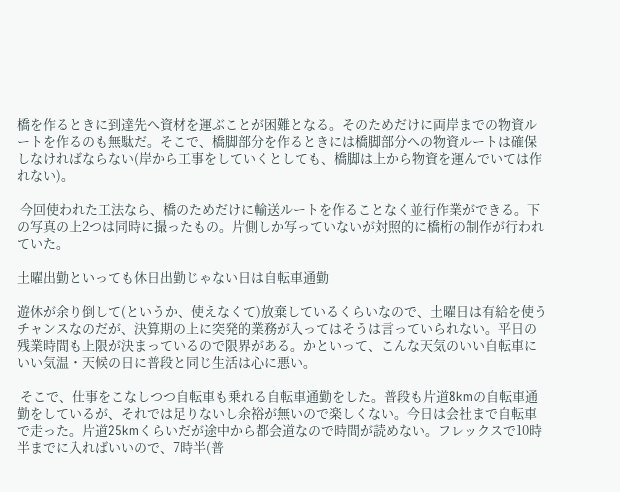橋を作るときに到達先へ資材を運ぶことが困難となる。そのためだけに両岸までの物資ルートを作るのも無駄だ。そこで、橋脚部分を作るときには橋脚部分への物資ルートは確保しなければならない(岸から工事をしていくとしても、橋脚は上から物資を運んでいては作れない)。

 今回使われた工法なら、橋のためだけに輸送ルートを作ることなく並行作業ができる。下の写真の上2つは同時に撮ったもの。片側しか写っていないが対照的に橋桁の制作が行われていた。

土曜出勤といっても休日出勤じゃない日は自転車通勤

遊休が余り倒して(というか、使えなくて)放棄しているくらいなので、土曜日は有給を使うチャンスなのだが、決算期の上に突発的業務が入ってはそうは言っていられない。平日の残業時間も上限が決まっているので限界がある。かといって、こんな天気のいい自転車にいい気温・天候の日に普段と同じ生活は心に悪い。

 そこで、仕事をこなしつつ自転車も乗れる自転車通勤をした。普段も片道8kmの自転車通勤をしているが、それでは足りないし余裕が無いので楽しくない。今日は会社まで自転車で走った。片道25kmくらいだが途中から都会道なので時間が読めない。フレックスで10時半までに入ればいいので、7時半(普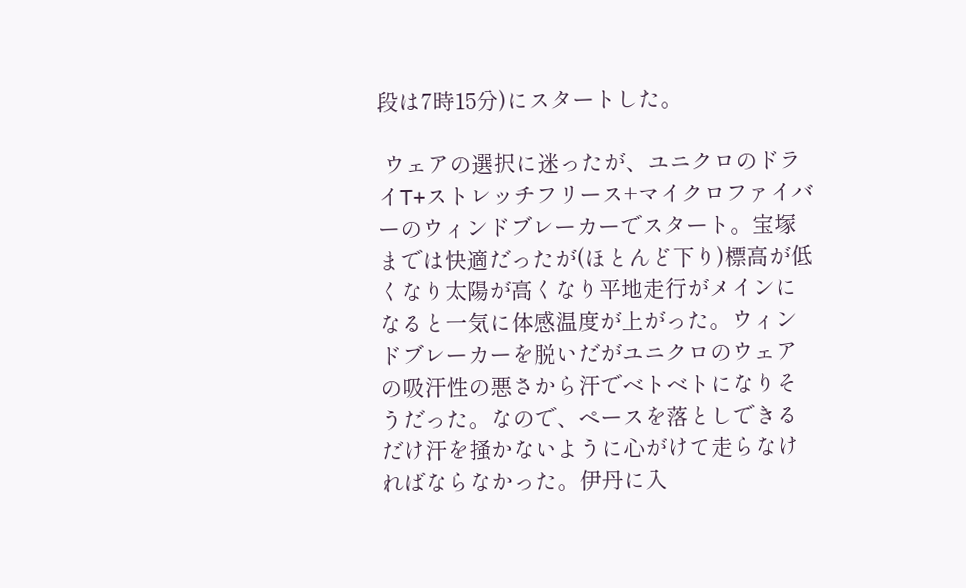段は7時15分)にスタートした。

 ウェアの選択に迷ったが、ユニクロのドライT+ストレッチフリース+マイクロファイバーのウィンドブレーカーでスタート。宝塚までは快適だったが(ほとんど下り)標高が低くなり太陽が高くなり平地走行がメインになると一気に体感温度が上がった。ウィンドブレーカーを脱いだがユニクロのウェアの吸汗性の悪さから汗でベトベトになりそうだった。なので、ペースを落としできるだけ汗を掻かないように心がけて走らなければならなかった。伊丹に入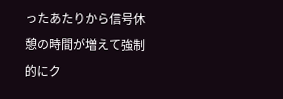ったあたりから信号休憩の時間が増えて強制的にク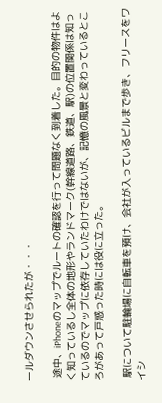ールダウンさせられたが・・・

 途中、iPhoneのマップでルートの確認を行って問題なく到着した。目的の物件はよく知っているし全体の地形やランドマーク(幹線道路、鉄道、駅)の位置関係は知っているのでマップに依存していたわけではないが、記憶の風景と変わっているところがあって戸惑った時には役に立った。

 駅について駐輪場に自転車を預け、会社が入っているビルまで歩き、フリースをワイシ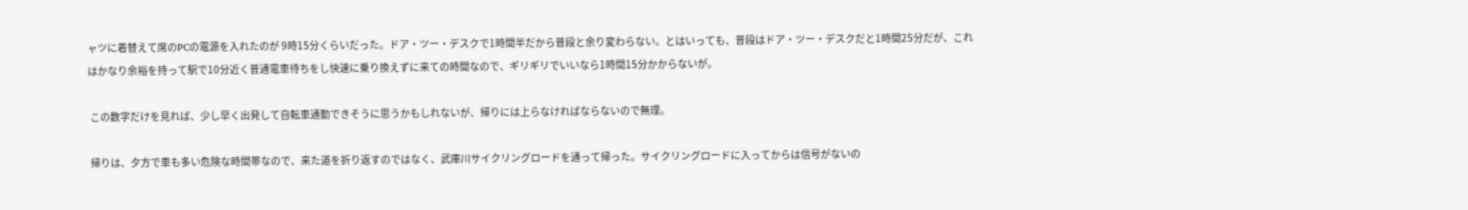ャツに着替えて席のPCの電源を入れたのが 9時15分くらいだった。ドア・ツー・デスクで1時間半だから普段と余り変わらない。とはいっても、普段はドア・ツー・デスクだと1時間25分だが、これはかなり余裕を持って駅で10分近く普通電車待ちをし快速に乗り換えずに来ての時間なので、ギリギリでいいなら1時間15分かからないが。

 この数字だけを見れば、少し早く出発して自転車通勤できそうに思うかもしれないが、帰りには上らなければならないので無理。

 帰りは、夕方で車も多い危険な時間帯なので、来た道を折り返すのではなく、武庫川サイクリングロードを通って帰った。サイクリングロードに入ってからは信号がないの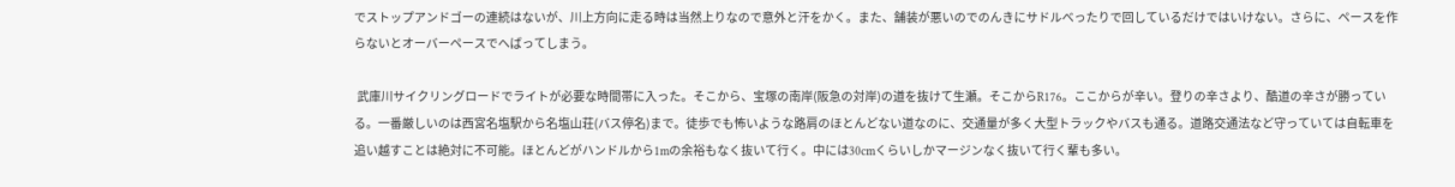でストップアンドゴーの連続はないが、川上方向に走る時は当然上りなので意外と汗をかく。また、舗装が悪いのでのんきにサドルべったりで回しているだけではいけない。さらに、ペースを作らないとオーバーペースでへばってしまう。

 武庫川サイクリングロードでライトが必要な時間帯に入った。そこから、宝塚の南岸(阪急の対岸)の道を抜けて生瀬。そこからR176。ここからが辛い。登りの辛さより、酷道の辛さが勝っている。一番厳しいのは西宮名塩駅から名塩山荘(バス停名)まで。徒歩でも怖いような路肩のほとんどない道なのに、交通量が多く大型トラックやバスも通る。道路交通法など守っていては自転車を追い越すことは絶対に不可能。ほとんどがハンドルから1mの余裕もなく抜いて行く。中には30cmくらいしかマージンなく抜いて行く輩も多い。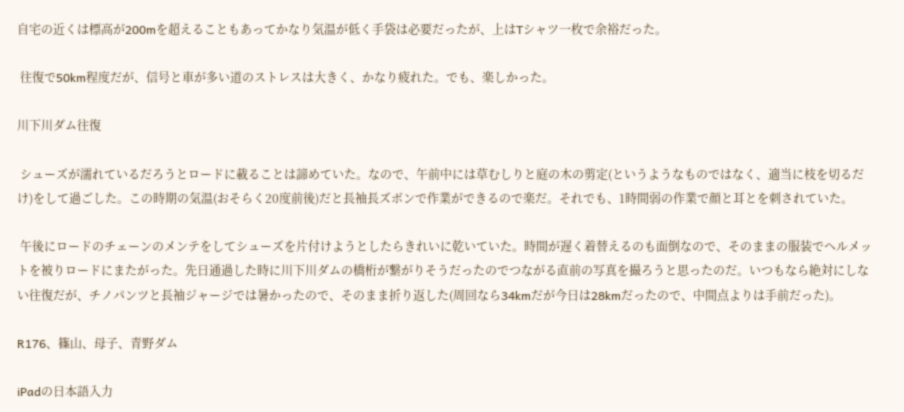自宅の近くは標高が200mを超えることもあってかなり気温が低く手袋は必要だったが、上はTシャツ一枚で余裕だった。

 往復で50km程度だが、信号と車が多い道のストレスは大きく、かなり疲れた。でも、楽しかった。

川下川ダム往復

 シューズが濡れているだろうとロードに載ることは諦めていた。なので、午前中には草むしりと庭の木の剪定(というようなものではなく、適当に枝を切るだけ)をして過ごした。この時期の気温(おそらく20度前後)だと長袖長ズボンで作業ができるので楽だ。それでも、1時間弱の作業で顔と耳とを刺されていた。

 午後にロードのチェーンのメンテをしてシューズを片付けようとしたらきれいに乾いていた。時間が遅く着替えるのも面倒なので、そのままの服装でヘルメットを被りロードにまたがった。先日通過した時に川下川ダムの橋桁が繋がりそうだったのでつながる直前の写真を撮ろうと思ったのだ。いつもなら絶対にしない往復だが、チノパンツと長袖ジャージでは暑かったので、そのまま折り返した(周回なら34kmだが今日は28kmだったので、中間点よりは手前だった)。

R176、篠山、母子、青野ダム

iPadの日本語入力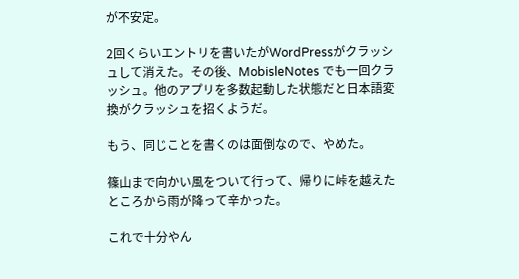が不安定。

2回くらいエントリを書いたがWordPressがクラッシュして消えた。その後、MobisleNotes でも一回クラッシュ。他のアプリを多数起動した状態だと日本語変換がクラッシュを招くようだ。

もう、同じことを書くのは面倒なので、やめた。

篠山まで向かい風をついて行って、帰りに峠を越えたところから雨が降って辛かった。

これで十分やん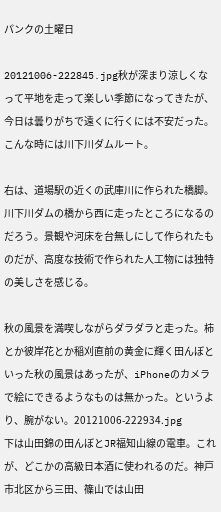パンクの土曜日

20121006-222845.jpg秋が深まり涼しくなって平地を走って楽しい季節になってきたが、今日は曇りがちで遠くに行くには不安だった。こんな時には川下川ダムルート。

右は、道場駅の近くの武庫川に作られた橋脚。川下川ダムの橋から西に走ったところになるのだろう。景観や河床を台無しにして作られたものだが、高度な技術で作られた人工物には独特の美しさを感じる。

秋の風景を満喫しながらダラダラと走った。柿とか彼岸花とか稲刈直前の黄金に輝く田んぼといった秋の風景はあったが、iPhoneのカメラで絵にできるようなものは無かった。というより、腕がない。20121006-222934.jpg
下は山田錦の田んぼとJR福知山線の電車。これが、どこかの高級日本酒に使われるのだ。神戸市北区から三田、篠山では山田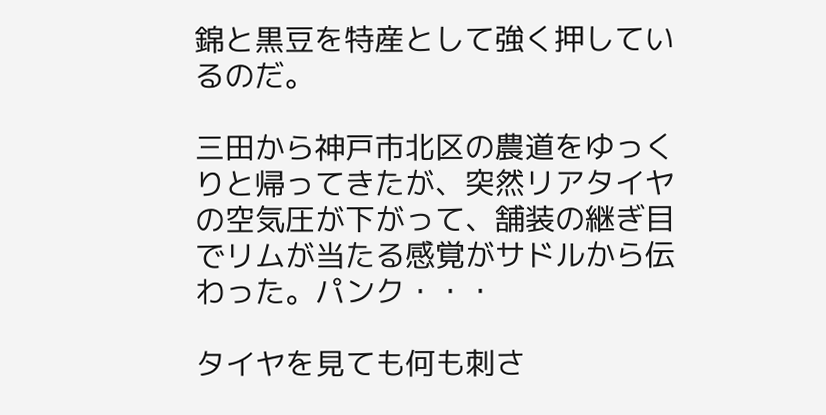錦と黒豆を特産として強く押しているのだ。

三田から神戸市北区の農道をゆっくりと帰ってきたが、突然リアタイヤの空気圧が下がって、舗装の継ぎ目でリムが当たる感覚がサドルから伝わった。パンク・・・

タイヤを見ても何も刺さ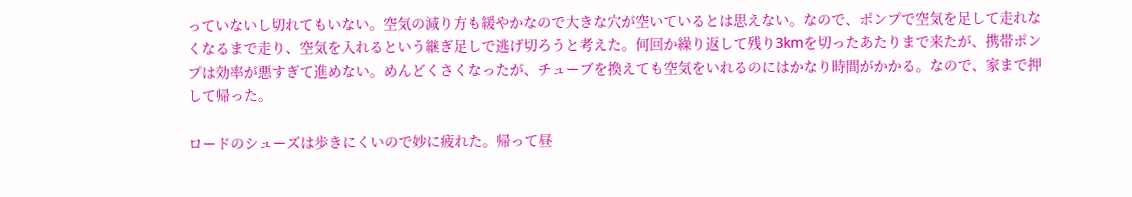っていないし切れてもいない。空気の減り方も緩やかなので大きな穴が空いているとは思えない。なので、ポンプで空気を足して走れなくなるまで走り、空気を入れるという継ぎ足しで逃げ切ろうと考えた。何回か繰り返して残り3kmを切ったあたりまで来たが、携帯ポンプは効率が悪すぎて進めない。めんどくさくなったが、チューブを換えても空気をいれるのにはかなり時間がかかる。なので、家まで押して帰った。

ロードのシューズは歩きにくいので妙に疲れた。帰って昼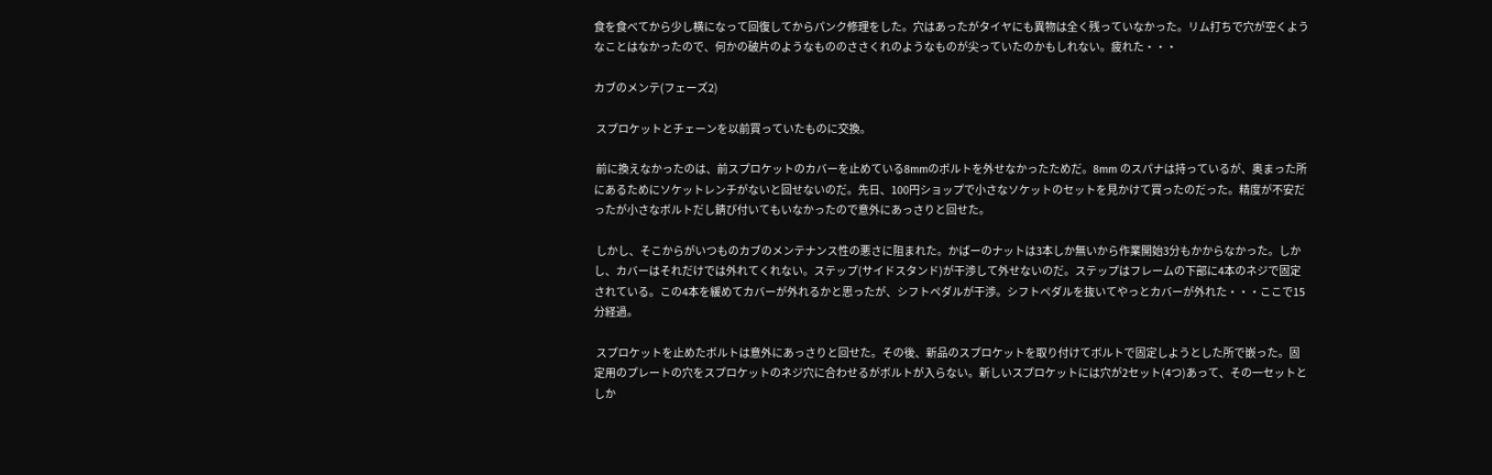食を食べてから少し横になって回復してからパンク修理をした。穴はあったがタイヤにも異物は全く残っていなかった。リム打ちで穴が空くようなことはなかったので、何かの破片のようなもののささくれのようなものが尖っていたのかもしれない。疲れた・・・

カブのメンテ(フェーズ2)

 スプロケットとチェーンを以前買っていたものに交換。

 前に換えなかったのは、前スプロケットのカバーを止めている8mmのボルトを外せなかったためだ。8mm のスパナは持っているが、奥まった所にあるためにソケットレンチがないと回せないのだ。先日、100円ショップで小さなソケットのセットを見かけて買ったのだった。精度が不安だったが小さなボルトだし錆び付いてもいなかったので意外にあっさりと回せた。

 しかし、そこからがいつものカブのメンテナンス性の悪さに阻まれた。かばーのナットは3本しか無いから作業開始3分もかからなかった。しかし、カバーはそれだけでは外れてくれない。ステップ(サイドスタンド)が干渉して外せないのだ。ステップはフレームの下部に4本のネジで固定されている。この4本を緩めてカバーが外れるかと思ったが、シフトペダルが干渉。シフトペダルを抜いてやっとカバーが外れた・・・ここで15分経過。

 スプロケットを止めたボルトは意外にあっさりと回せた。その後、新品のスプロケットを取り付けてボルトで固定しようとした所で嵌った。固定用のプレートの穴をスプロケットのネジ穴に合わせるがボルトが入らない。新しいスプロケットには穴が2セット(4つ)あって、その一セットとしか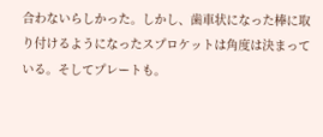合わないらしかった。しかし、歯車状になった棒に取り付けるようになったスプロケットは角度は決まっている。そしてプレートも。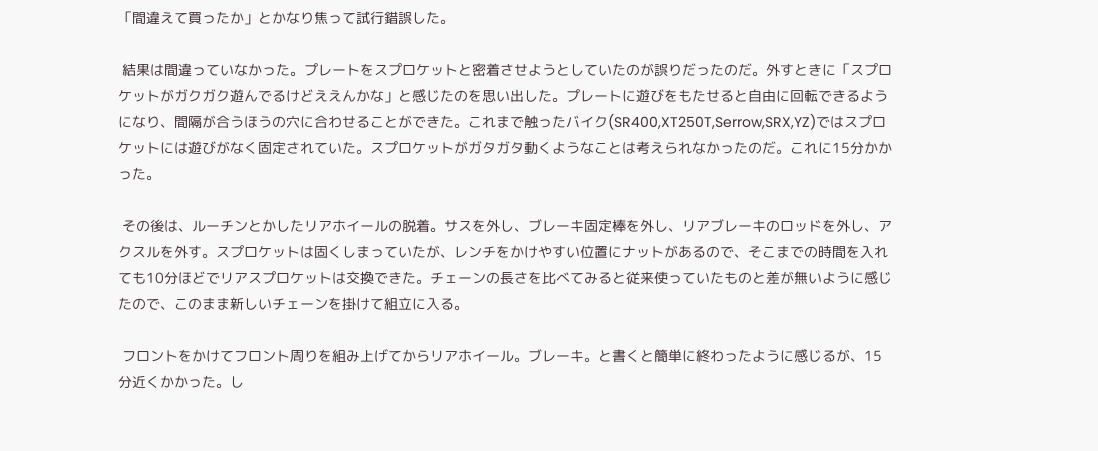「間違えて買ったか」とかなり焦って試行錯誤した。

 結果は間違っていなかった。プレートをスプロケットと密着させようとしていたのが誤りだったのだ。外すときに「スプロケットがガクガク遊んでるけどええんかな」と感じたのを思い出した。プレートに遊びをもたせると自由に回転できるようになり、間隔が合うほうの穴に合わせることができた。これまで触ったバイク(SR400,XT250T,Serrow,SRX,YZ)ではスプロケットには遊びがなく固定されていた。スプロケットがガタガタ動くようなことは考えられなかったのだ。これに15分かかった。

 その後は、ルーチンとかしたリアホイールの脱着。サスを外し、ブレーキ固定棒を外し、リアブレーキのロッドを外し、アクスルを外す。スプロケットは固くしまっていたが、レンチをかけやすい位置にナットがあるので、そこまでの時間を入れても10分ほどでリアスプロケットは交換できた。チェーンの長さを比べてみると従来使っていたものと差が無いように感じたので、このまま新しいチェーンを掛けて組立に入る。

 フロントをかけてフロント周りを組み上げてからリアホイール。ブレーキ。と書くと簡単に終わったように感じるが、15分近くかかった。し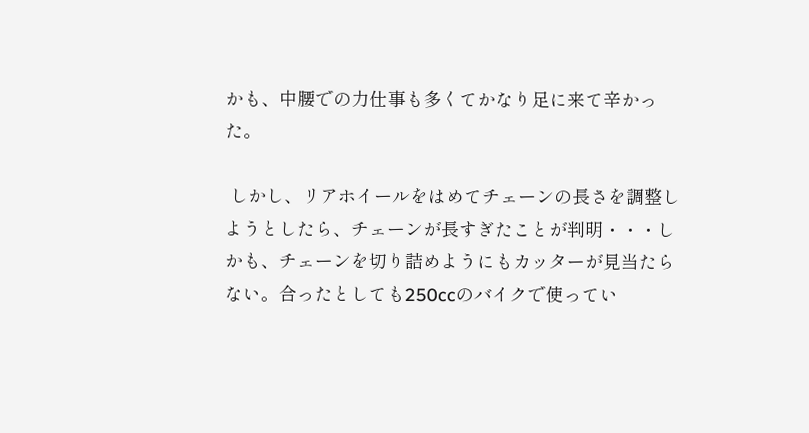かも、中腰での力仕事も多くてかなり足に来て辛かった。

 しかし、リアホイールをはめてチェーンの長さを調整しようとしたら、チェーンが長すぎたことが判明・・・しかも、チェーンを切り詰めようにもカッターが見当たらない。合ったとしても250ccのバイクで使ってい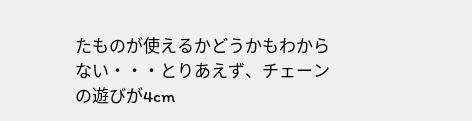たものが使えるかどうかもわからない・・・とりあえず、チェーンの遊びが4cm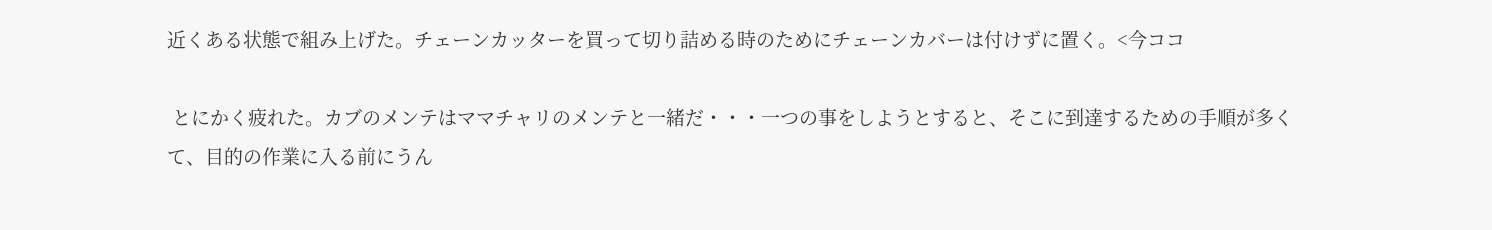近くある状態で組み上げた。チェーンカッターを買って切り詰める時のためにチェーンカバーは付けずに置く。<今ココ

 とにかく疲れた。カブのメンテはママチャリのメンテと一緒だ・・・一つの事をしようとすると、そこに到達するための手順が多くて、目的の作業に入る前にうん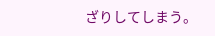ざりしてしまう。